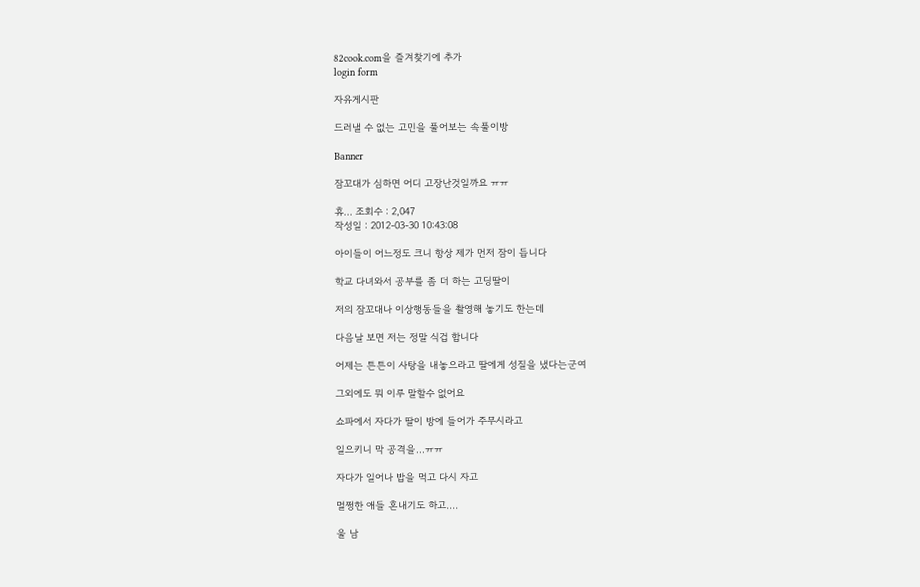82cook.com을 즐겨찾기에 추가
login form

자유게시판

드러낼 수 없는 고민을 풀어보는 속풀이방

Banner

잠꼬대가 심하면 어디 고장난것일까요 ㅠㅠ

휴... 조회수 : 2,047
작성일 : 2012-03-30 10:43:08

아이들이 어느정도 크니 항상 제가 먼저 잠이 듭니다

학교 다녀와서 공부를 좀 더 하는 고딩딸이

저의 잠꼬대나 이상행동들을 촬영해 놓기도 한는데

다음날 보면 저는 정말 식겁 합니다

어제는 튼튼이 사탕을 내놓으라고 딸에게 성질을 냈다는군여

그외에도 뭐 이루 말할수 없어요

쇼파에서 자다가 딸이 방에 들어가 주무시라고

일으키니 막 공격을...ㅠㅠ

자다가 일어나 밥을 먹고 다시 자고

멀쩡한 애들 혼내기도 하고....

울 남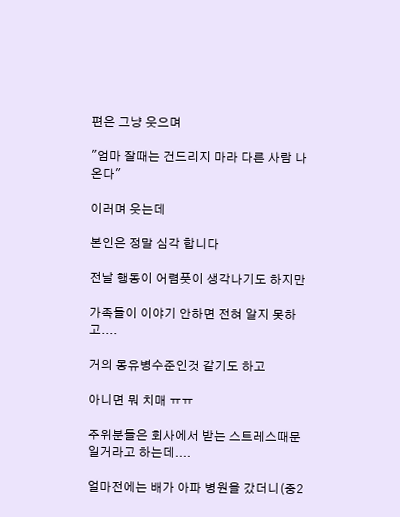편은 그냥 웃으며

"엄마 잘때는 건드리지 마라 다른 사람 나온다"

이러며 웃는데

본인은 정말 심각 합니다

전날 행동이 어렴풋이 생각나기도 하지만

가족들이 이야기 안하면 전혀 알지 못하고....

거의 몽유병수준인것 같기도 하고

아니면 뭐 치매 ㅠㅠ

주위분들은 회사에서 받는 스트레스때문일거라고 하는데....

얼마전에는 배가 아파 병원을 갔더니(중2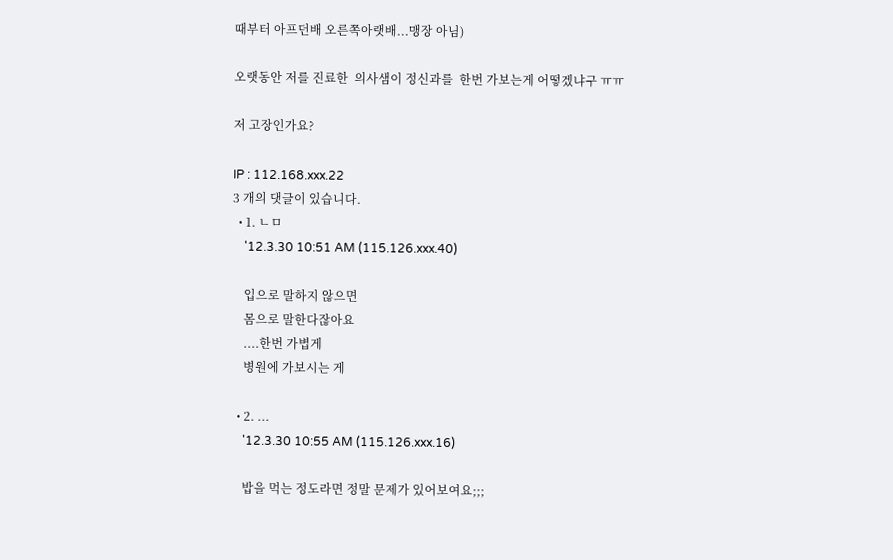때부터 아프던배 오른쪽아랫배...맹장 아님)

오랫동안 저를 진료한  의사샘이 정신과를  한번 가보는게 어떻겠냐구 ㅠㅠ

저 고장인가요?

IP : 112.168.xxx.22
3 개의 댓글이 있습니다.
  • 1. ㄴㅁ
    '12.3.30 10:51 AM (115.126.xxx.40)

    입으로 말하지 않으면
    몸으로 말한다잖아요
    ....한번 가볍게
    병원에 가보시는 게

  • 2. ...
    '12.3.30 10:55 AM (115.126.xxx.16)

    밥을 먹는 정도라면 정말 문제가 있어보여요;;;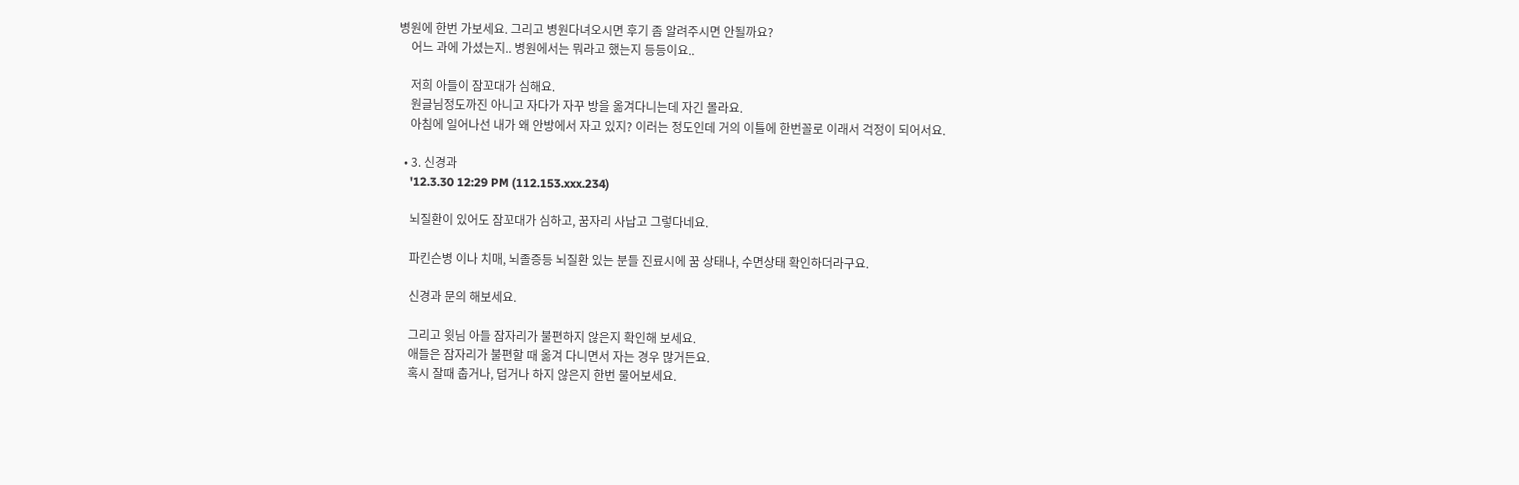병원에 한번 가보세요. 그리고 병원다녀오시면 후기 좀 알려주시면 안될까요?
    어느 과에 가셨는지.. 병원에서는 뭐라고 했는지 등등이요..

    저희 아들이 잠꼬대가 심해요.
    원글님정도까진 아니고 자다가 자꾸 방을 옮겨다니는데 자긴 몰라요.
    아침에 일어나선 내가 왜 안방에서 자고 있지? 이러는 정도인데 거의 이틀에 한번꼴로 이래서 걱정이 되어서요.

  • 3. 신경과
    '12.3.30 12:29 PM (112.153.xxx.234)

    뇌질환이 있어도 잠꼬대가 심하고, 꿈자리 사납고 그렇다네요.

    파킨슨병 이나 치매, 뇌졸증등 뇌질환 있는 분들 진료시에 꿈 상태나, 수면상태 확인하더라구요.

    신경과 문의 해보세요.

    그리고 윗님 아들 잠자리가 불편하지 않은지 확인해 보세요.
    애들은 잠자리가 불편할 때 옮겨 다니면서 자는 경우 많거든요.
    혹시 잘때 춥거나, 덥거나 하지 않은지 한번 물어보세요.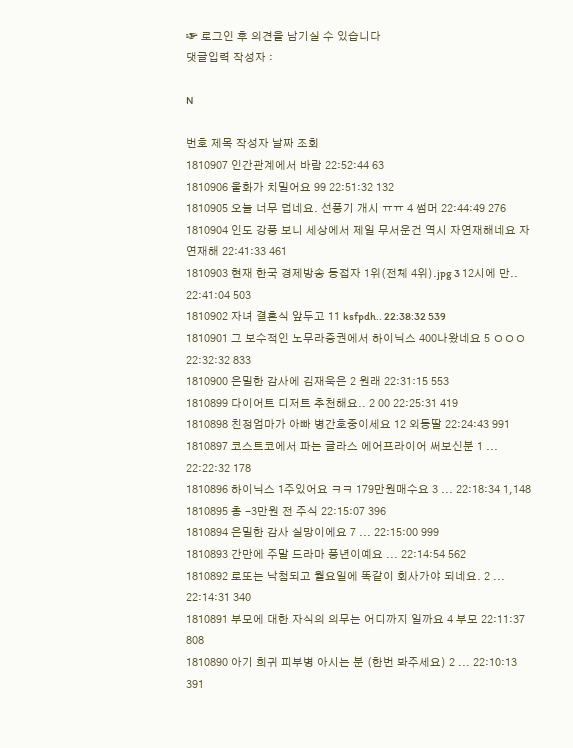☞ 로그인 후 의견을 남기실 수 있습니다
댓글입력 작성자 :

N

번호 제목 작성자 날짜 조회
1810907 인간관계에서 바람 22:52:44 63
1810906 울화가 치밀어요 99 22:51:32 132
1810905 오늘 너무 덥네요. 선풍기 개시 ㅠㅠ 4 썸머 22:44:49 276
1810904 인도 강풍 보니 세상에서 제일 무서운건 역시 자연재해네요 자연재해 22:41:33 461
1810903 현재 한국 경제방송 동접자 1위(전체 4위).jpg 3 12시에 만.. 22:41:04 503
1810902 자녀 결혼식 앞두고 11 ksfpdh.. 22:38:32 539
1810901 그 보수적인 노무라증권에서 하이닉스 400나왔네요 5 ㅇㅇㅇ 22:32:32 833
1810900 은밀한 감사에 김재욱은 2 원래 22:31:15 553
1810899 다이어트 디저트 추천해요.. 2 00 22:25:31 419
1810898 친정엄마가 아빠 병간호중이세요 12 외동딸 22:24:43 991
1810897 코스트코에서 파는 글라스 에어프라이어 써보신분 1 ... 22:22:32 178
1810896 하이닉스 1주있어요 ㅋㅋ 179만원매수요 3 ... 22:18:34 1,148
1810895 총 -3만원 전 주식 22:15:07 396
1810894 은밀한 감사 실망이에요 7 ... 22:15:00 999
1810893 간만에 주말 드라마 풍년이예요 ... 22:14:54 562
1810892 로또는 낙첨되고 월요일에 똑같이 회사가야 되네요. 2 ... 22:14:31 340
1810891 부모에 대한 자식의 의무는 어디까지 일까요 4 부모 22:11:37 808
1810890 아기 희귀 피부병 아시는 분 (한번 봐주세요) 2 ... 22:10:13 391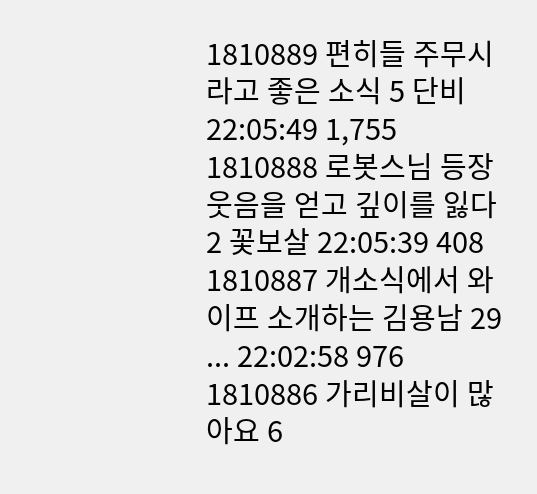1810889 편히들 주무시라고 좋은 소식 5 단비 22:05:49 1,755
1810888 로봇스님 등장 웃음을 얻고 깊이를 잃다 2 꽃보살 22:05:39 408
1810887 개소식에서 와이프 소개하는 김용남 29 ... 22:02:58 976
1810886 가리비살이 많아요 6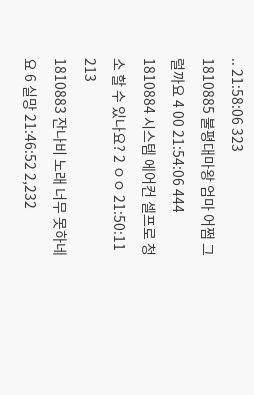.. 21:58:06 323
1810885 불평대마왕 엄마 어쩜 그럴까요 4 00 21:54:06 444
1810884 시스템 에어컨 셀프로 청소 할 수 있나요? 2 ㅇㅇ 21:50:11 213
1810883 잔나비 노래 너무 못하네요 6 실망 21:46:52 2,232